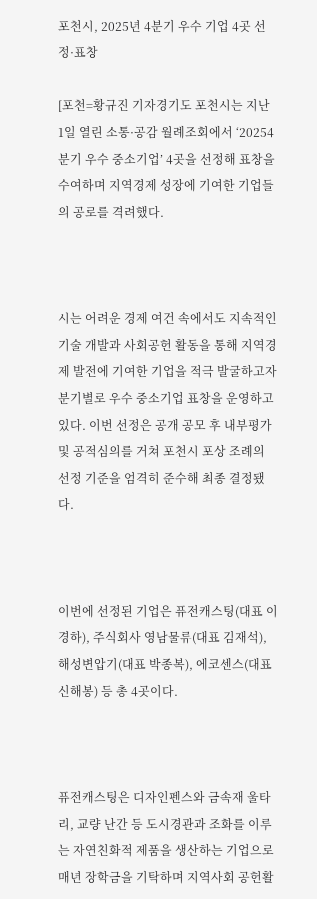포천시, 2025년 4분기 우수 기업 4곳 선정·표창

[포천=황규진 기자경기도 포천시는 지난 1일 열린 소통·공감 월례조회에서 ‘20254분기 우수 중소기업’ 4곳을 선정해 표창을 수여하며 지역경제 성장에 기여한 기업들의 공로를 격려했다.



시는 어려운 경제 여건 속에서도 지속적인 기술 개발과 사회공헌 활동을 통해 지역경제 발전에 기여한 기업을 적극 발굴하고자 분기별로 우수 중소기업 표창을 운영하고 있다. 이번 선정은 공개 공모 후 내부평가 및 공적심의를 거쳐 포천시 포상 조례의 선정 기준을 엄격히 준수해 최종 결정됐다.



이번에 선정된 기업은 퓨전캐스팅(대표 이경하), 주식회사 영남물류(대표 김재석), 해성변압기(대표 박종복), 에코센스(대표 신해봉) 등 총 4곳이다.



퓨전캐스팅은 디자인펜스와 금속재 울타리, 교량 난간 등 도시경관과 조화를 이루는 자연친화적 제품을 생산하는 기업으로 매년 장학금을 기탁하며 지역사회 공헌활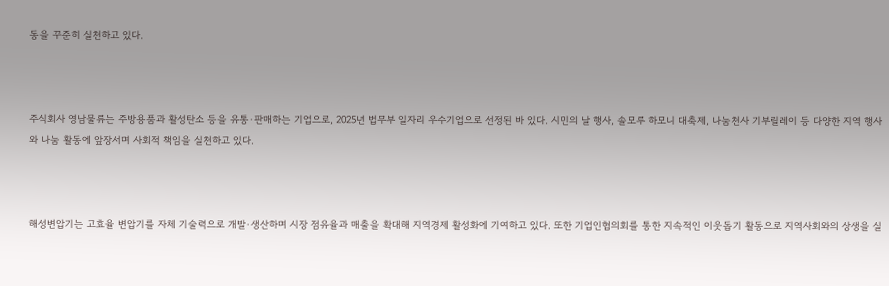동을 꾸준히 실천하고 있다.



주식회사 영남물류는 주방용품과 활성탄소 등을 유통·판매하는 기업으로, 2025년 법무부 일자리 우수기업으로 선정된 바 있다. 시민의 날 행사, 솔모루 하모니 대축제, 나눔천사 기부릴레이 등 다양한 지역 행사와 나눔 활동에 앞장서며 사회적 책임을 실천하고 있다.



해성변압기는 고효율 변압기를 자체 기술력으로 개발·생산하며 시장 점유율과 매출을 확대해 지역경제 활성화에 기여하고 있다. 또한 기업인협의회를 통한 지속적인 이웃돕기 활동으로 지역사회와의 상생을 실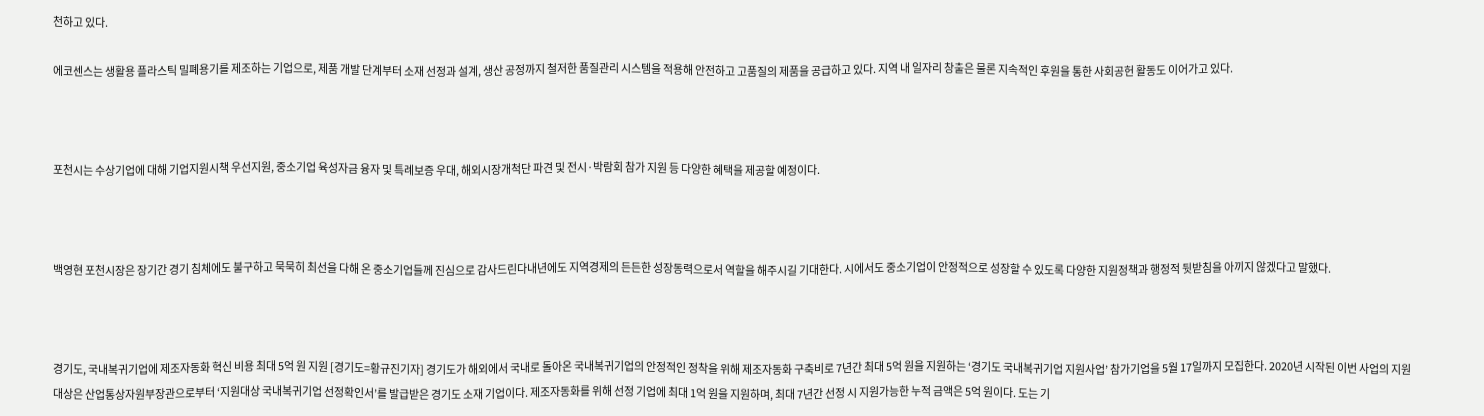천하고 있다.

에코센스는 생활용 플라스틱 밀폐용기를 제조하는 기업으로, 제품 개발 단계부터 소재 선정과 설계, 생산 공정까지 철저한 품질관리 시스템을 적용해 안전하고 고품질의 제품을 공급하고 있다. 지역 내 일자리 창출은 물론 지속적인 후원을 통한 사회공헌 활동도 이어가고 있다.



포천시는 수상기업에 대해 기업지원시책 우선지원, 중소기업 육성자금 융자 및 특례보증 우대, 해외시장개척단 파견 및 전시·박람회 참가 지원 등 다양한 혜택을 제공할 예정이다.



백영현 포천시장은 장기간 경기 침체에도 불구하고 묵묵히 최선을 다해 온 중소기업들께 진심으로 감사드린다내년에도 지역경제의 든든한 성장동력으로서 역할을 해주시길 기대한다. 시에서도 중소기업이 안정적으로 성장할 수 있도록 다양한 지원정책과 행정적 뒷받침을 아끼지 않겠다고 말했다.



경기도, 국내복귀기업에 제조자동화 혁신 비용 최대 5억 원 지원 [경기도=황규진기자] 경기도가 해외에서 국내로 돌아온 국내복귀기업의 안정적인 정착을 위해 제조자동화 구축비로 7년간 최대 5억 원을 지원하는 ‘경기도 국내복귀기업 지원사업’ 참가기업을 5월 17일까지 모집한다. 2020년 시작된 이번 사업의 지원 대상은 산업통상자원부장관으로부터 ‘지원대상 국내복귀기업 선정확인서’를 발급받은 경기도 소재 기업이다. 제조자동화를 위해 선정 기업에 최대 1억 원을 지원하며, 최대 7년간 선정 시 지원가능한 누적 금액은 5억 원이다. 도는 기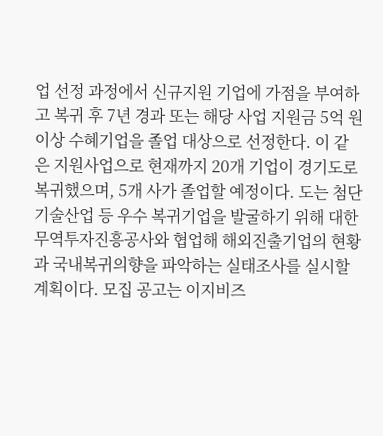업 선정 과정에서 신규지원 기업에 가점을 부여하고 복귀 후 7년 경과 또는 해당 사업 지원금 5억 원 이상 수혜기업을 졸업 대상으로 선정한다. 이 같은 지원사업으로 현재까지 20개 기업이 경기도로 복귀했으며, 5개 사가 졸업할 예정이다. 도는 첨단기술산업 등 우수 복귀기업을 발굴하기 위해 대한무역투자진흥공사와 협업해 해외진출기업의 현황과 국내복귀의향을 파악하는 실태조사를 실시할 계획이다. 모집 공고는 이지비즈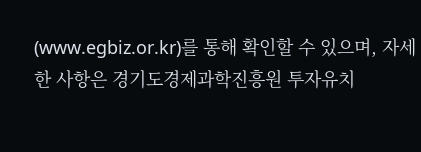(www.egbiz.or.kr)를 통해 확인할 수 있으며, 자세한 사항은 경기도경제과학진흥원 투자유치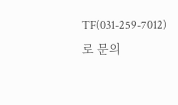TF(031-259-7012)로 문의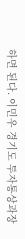하면 된다. 이민우 경기도 투자통상과장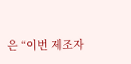은 “이번 제조자